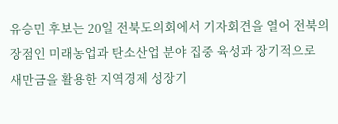유승민 후보는 20일 전북도의회에서 기자회견을 열어 전북의 장점인 미래농업과 탄소산업 분야 집중 육성과 장기적으로 새만금을 활용한 지역경제 성장기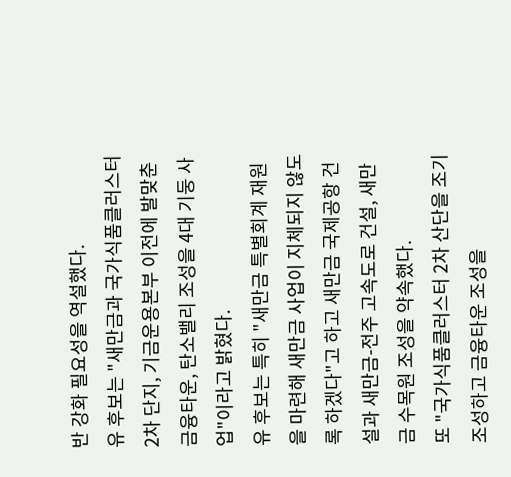반 강화 필요성을 역설했다.
유 후보는 "새만금과 국가식품클러스터 2차 단지, 기금운용본부 이전에 발맞춘 금융타운, 탄소밸리 조성을 4대 기둥 사업"이라고 밝혔다.
유 후보는 특히 "새만금 특별회계 재원을 마련해 새만금 사업이 지체되지 않도록 하겠다"고 하고 새만금 국제공항 건설과 새만금-전주 고속도로 건설, 새만금 수목원 조성을 약속했다.
또 "국가식품클러스터 2차 산단을 조기 조성하고 금융타운 조성을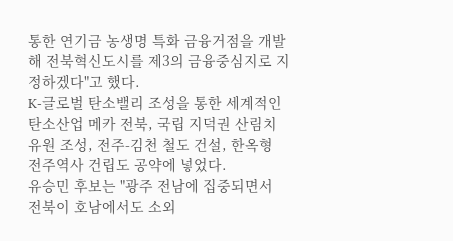통한 연기금 농생명 특화 금융거점을 개발해 전북혁신도시를 제3의 금융중심지로 지정하겠다"고 했다.
K-글로벌 탄소밸리 조성을 통한 세계적인 탄소산업 메카 전북, 국립 지덕권 산림치유원 조성, 전주-김천 철도 건설, 한옥형 전주역사 건립도 공약에 넣었다.
유승민 후보는 "광주 전남에 집중되면서 전북이 호남에서도 소외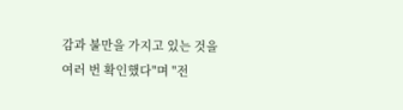감과 불만을 가지고 있는 것을 여러 번 확인했다"며 "전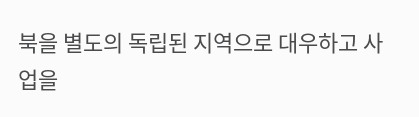북을 별도의 독립된 지역으로 대우하고 사업을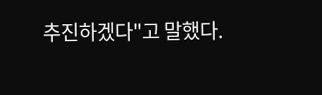추진하겠다"고 말했다.